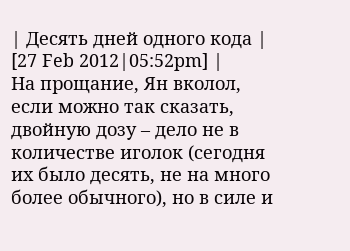| Десять дней одного кода |
[27 Feb 2012|05:52pm] |
На прощание, Ян вколол, если можно так сказать, двойную дозу – дело не в количестве иголок (сегодня их было десять, не на много более обычного), но в силе и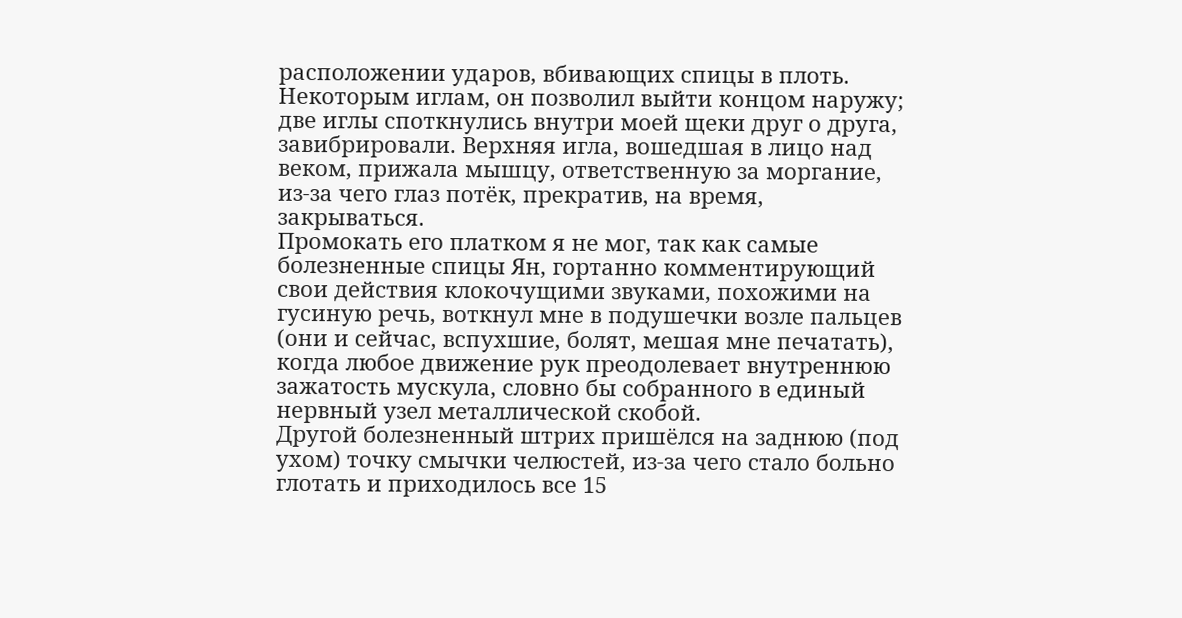расположении ударов, вбивающих спицы в плоть.
Некоторым иглам, он позволил выйти концом наружу; две иглы споткнулись внутри моей щеки друг о друга, завибрировали. Верхняя игла, вошедшая в лицо над веком, прижала мышцу, ответственную за моргание, из-за чего глаз потёк, прекратив, на время, закрываться.
Промокать его платком я не мог, так как самые болезненные спицы Ян, гортанно комментирующий свои действия клокочущими звуками, похожими на гусиную речь, воткнул мне в подушечки возле пальцев (они и сейчас, вспухшие, болят, мешая мне печатать), когда любое движение рук преодолевает внутреннюю зажатость мускула, словно бы собранного в единый нервный узел металлической скобой.
Другой болезненный штрих пришёлся на заднюю (под ухом) точку смычки челюстей, из-за чего стало больно глотать и приходилось все 15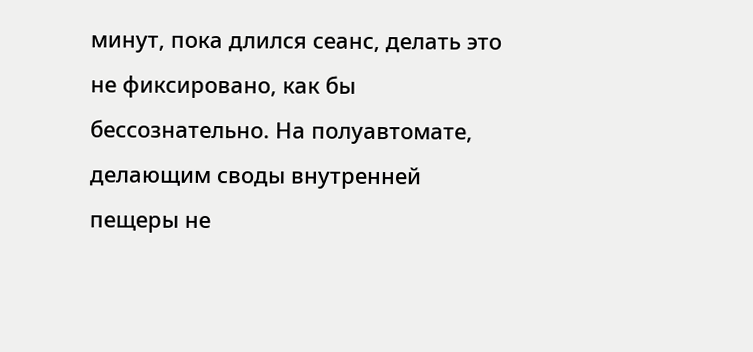минут, пока длился сеанс, делать это не фиксировано, как бы бессознательно. На полуавтомате, делающим своды внутренней пещеры не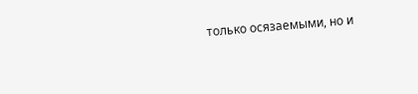только осязаемыми, но и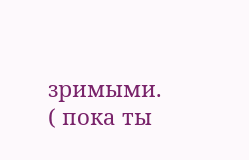зримыми.
( пока ты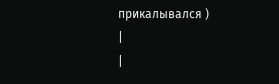прикалывался )
|
|